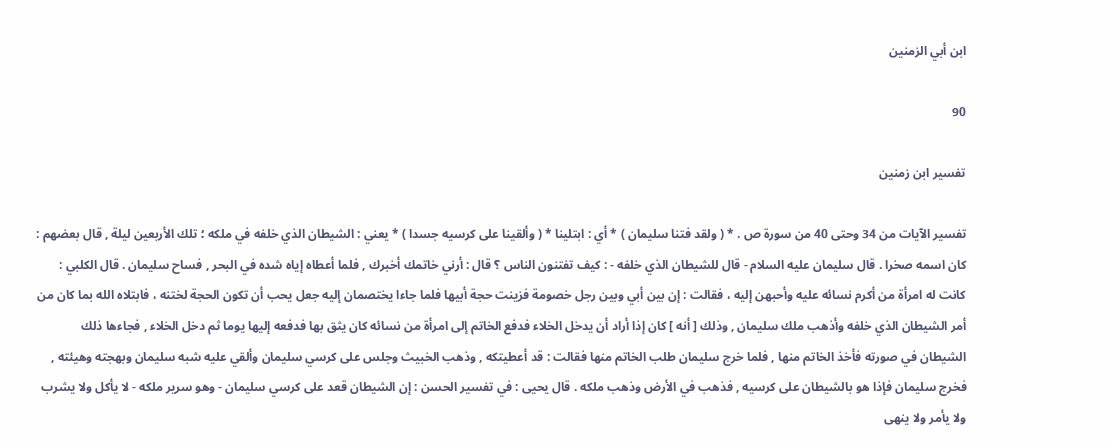ابن أبي الزمنين

90

تفسير ابن زمنين

تفسير الآيات من 34 وحتى 40 من سورة ص . * ( ولقد فتنا سليمان ) * أي : ابتلينا * ( وألقينا على كرسيه جسدا ) * يعني : الشيطان الذي خلفه في ملكه ؛ تلك الأربعين ليلة , قال بعضهم : كان اسمه صخرا . قال سليمان عليه السلام - قال للشيطان الذي خلفه - : كيف تفتنون الناس ؟ قال : أرني خاتمك أخبرك , فلما أعطاه إياه شده في البحر , فساح سليمان . قال الكلبي : كانت له امرأة من أكرم نسائه عليه وأحبهن إليه ، فقالت : إن بين أبي وبين رجل خصومة فزينت حجة أبيها فلما جاءا يختصمان إليه جعل يحب أن تكون الحجة لختنه ، فابتلاه الله بما كان من أمر الشيطان الذي خلفه وأذهب ملك سليمان , وذلك [ أنه ] كان إذا أراد أن يدخل الخلاء فدفع الخاتم إلى امرأة من نسائه كان يثق بها فدفعه إليها يوما ثم دخل الخلاء , فجاءها ذلك الشيطان في صورته فأخذ الخاتم منها , فلما خرج سليمان طلب الخاتم منها فقالت : قد أعطيتكه , وذهب الخبيث وجلس على كرسي سليمان وألقي عليه شبه سليمان وبهجته وهيئته , فخرج سليمان فإذا هو بالشيطان على كرسيه , فذهب في الأرض وذهب ملكه . قال يحيى : في تفسير الحسن : إن الشيطان قعد على كرسي سليمان - وهو سرير ملكه - لا يأكل ولا يشرب ولا يأمر ولا ينهى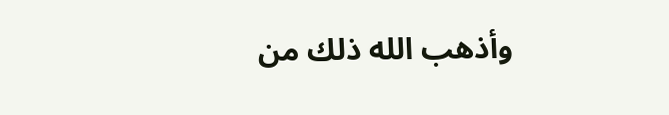وأذهب الله ذلك من